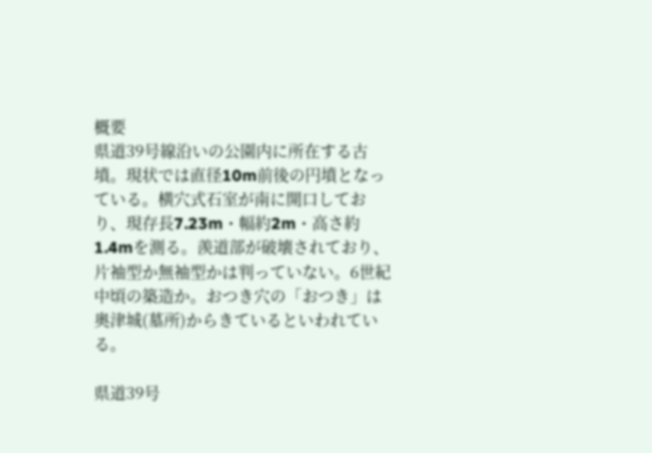概要
県道39号線沿いの公園内に所在する古墳。現状では直径10m前後の円墳となっている。横穴式石室が南に開口しており、現存長7.23m・幅約2m・高さ約1.4mを測る。羨道部が破壊されており、片袖型か無袖型かは判っていない。6世紀中頃の築造か。おつき穴の「おつき」は奥津城(墓所)からきているといわれている。

県道39号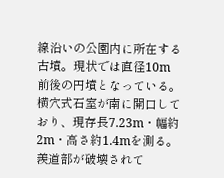線沿いの公園内に所在する古墳。現状では直径10m前後の円墳となっている。横穴式石室が南に開口しており、現存長7.23m・幅約2m・高さ約1.4mを測る。羨道部が破壊されて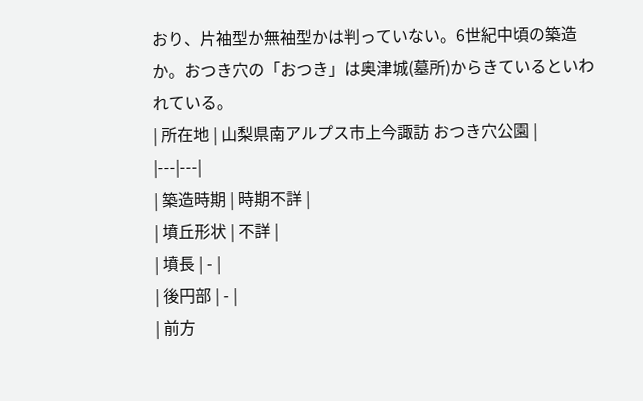おり、片袖型か無袖型かは判っていない。6世紀中頃の築造か。おつき穴の「おつき」は奥津城(墓所)からきているといわれている。
| 所在地 | 山梨県南アルプス市上今諏訪 おつき穴公園 |
|---|---|
| 築造時期 | 時期不詳 |
| 墳丘形状 | 不詳 |
| 墳長 | - |
| 後円部 | - |
| 前方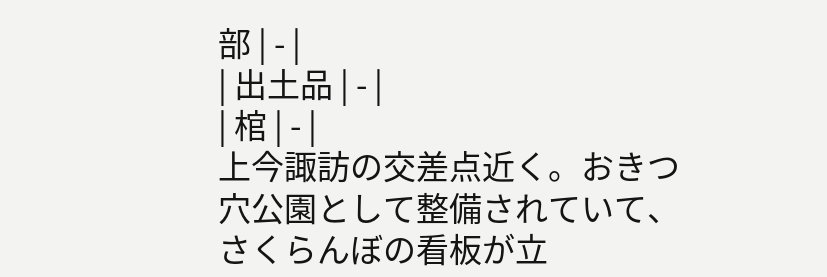部 | - |
| 出土品 | - |
| 棺 | - |
上今諏訪の交差点近く。おきつ穴公園として整備されていて、さくらんぼの看板が立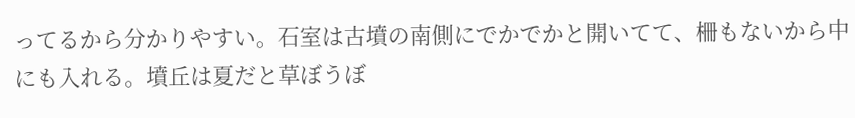ってるから分かりやすい。石室は古墳の南側にでかでかと開いてて、柵もないから中にも入れる。墳丘は夏だと草ぼうぼ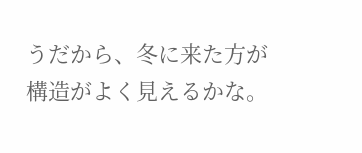うだから、冬に来た方が構造がよく見えるかな。